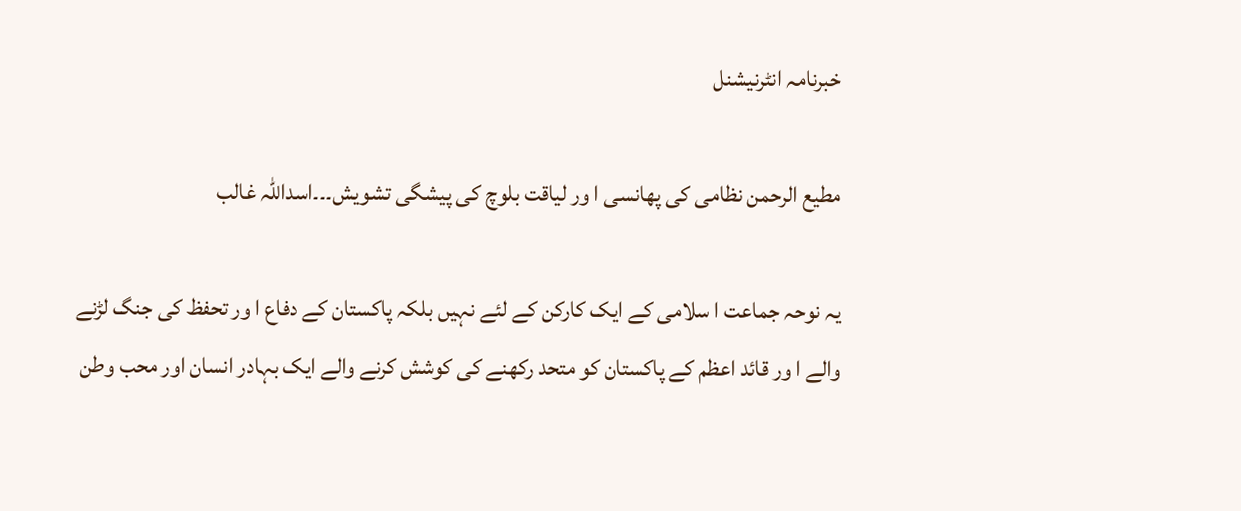خبرنامہ انٹرنیشنل

مطیع الرحمن نظامی کی پھانسی ا ور لیاقت بلوچ کی پیشگی تشویش۔۔۔اسداللہ غالب

یہ نوحہ جماعت ا سلامی کے ایک کارکن کے لئے نہیں بلکہ پاکستان کے دفاع ا ور تحفظ کی جنگ لڑنے والے ا ور قائد اعظم کے پاکستان کو متحد رکھنے کی کوشش کرنے والے ایک بہادر انسان اور محب وطن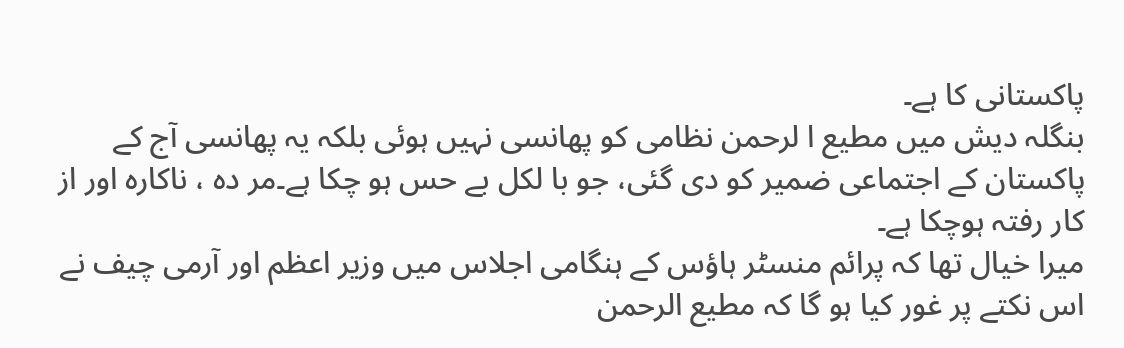پاکستانی کا ہے۔
بنگلہ دیش میں مطیع ا لرحمن نظامی کو پھانسی نہیں ہوئی بلکہ یہ پھانسی آج کے پاکستان کے اجتماعی ضمیر کو دی گئی، جو با لکل بے حس ہو چکا ہے۔مر دہ ، ناکارہ اور از کار رفتہ ہوچکا ہے۔
میرا خیال تھا کہ پرائم منسٹر ہاؤس کے ہنگامی اجلاس میں وزیر اعظم اور آرمی چیف نے اس نکتے پر غور کیا ہو گا کہ مطیع الرحمن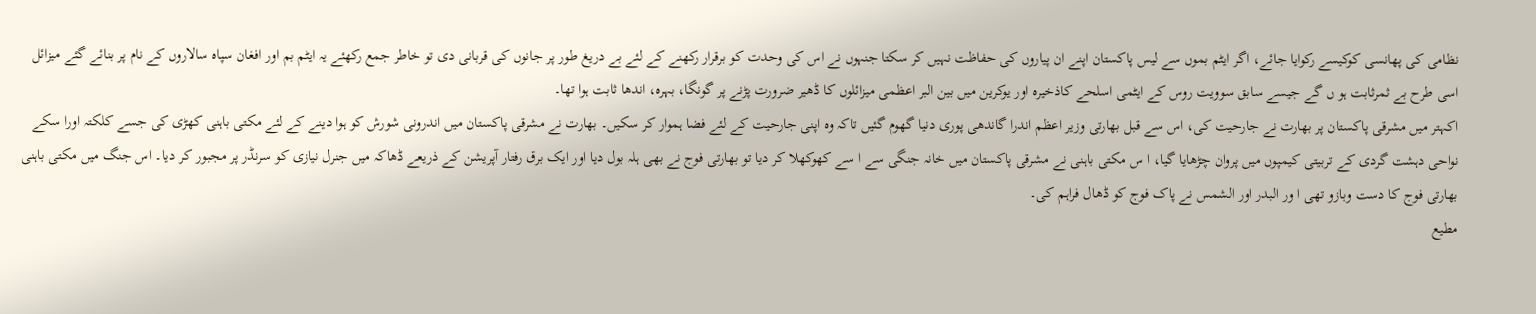نظامی کی پھانسی کوکیسے رکوایا جائے، اگر ایٹم بموں سے لیس پاکستان اپنے ان پیاروں کی حفاظت نہیں کر سکتا جنہوں نے اس کی وحدت کو برقرار رکھنے کے لئے بے دریغ طور پر جانوں کی قربانی دی تو خاطر جمع رکھئے یہ ایٹم بم اور افغان سپاہ سالاروں کے نام پر بنائے گئے میزائل اسی طرح بے ثمرثابت ہو ں گے جیسے سابق سوویت روس کے ایٹمی اسلحے کاذخیرہ اور یوکرین میں بین البر اعظمی میزائلوں کا ڈھیر ضرورت پڑنے پر گونگا، بہرہ، اندھا ثابت ہوا تھا۔
اکہتر میں مشرقی پاکستان پر بھارت نے جارحیت کی، اس سے قبل بھارتی وزیر اعظم اندرا گاندھی پوری دنیا گھوم گئیں تاکہ وہ اپنی جارحیت کے لئے فضا ہموار کر سکیں۔ بھارت نے مشرقی پاکستان میں اندرونی شورش کو ہوا دینے کے لئے مکتی باہنی کھڑی کی جسے کلکتہ اورا سکے نواحی دہشت گردی کے تربیتی کیمپوں میں پروان چڑھایا گیا، ا س مکتی باہنی نے مشرقی پاکستان میں خانہ جنگی سے ا سے کھوکھلا کر دیا تو بھارتی فوج نے بھی ہلہ بول دیا اور ایک برق رفتار آپریشن کے ذریعے ڈھاکہ میں جنرل نیازی کو سرنڈر پر مجبور کر دیا۔ اس جنگ میں مکتی باہنی بھارتی فوج کا دست وبازو تھی ا ور البدر اور الشمس نے پاک فوج کو ڈھال فراہم کی۔
مطیع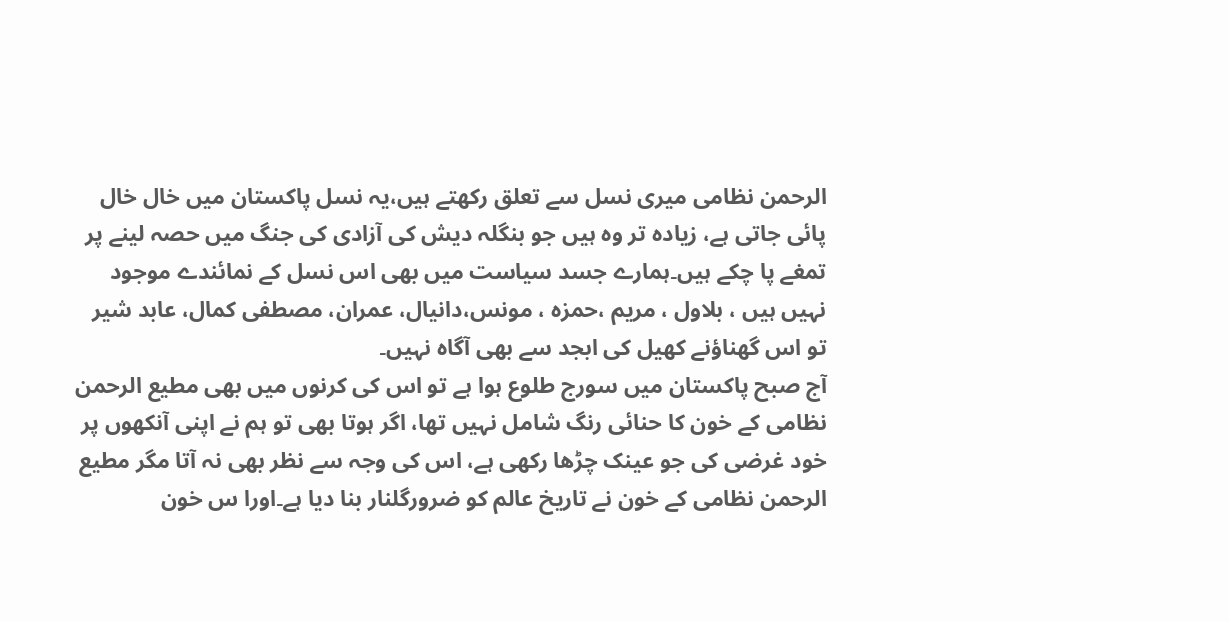الرحمن نظامی میری نسل سے تعلق رکھتے ہیں،یہ نسل پاکستان میں خال خال پائی جاتی ہے، زیادہ تر وہ ہیں جو بنگلہ دیش کی آزادی کی جنگ میں حصہ لینے پر تمغے پا چکے ہیں۔ہمارے جسد سیاست میں بھی اس نسل کے نمائندے موجود نہیں ہیں ، بلاول ، مریم ،حمزہ ، مونس،دانیال، عمران، مصطفی کمال، عابد شیر تو اس گھناؤنے کھیل کی ابجد سے بھی آگاہ نہیں۔
آج صبح پاکستان میں سورج طلوع ہوا ہے تو اس کی کرنوں میں بھی مطیع الرحمن نظامی کے خون کا حنائی رنگ شامل نہیں تھا، اگر ہوتا بھی تو ہم نے اپنی آنکھوں پر خود غرضی کی جو عینک چڑھا رکھی ہے، اس کی وجہ سے نظر بھی نہ آتا مگر مطیع الرحمن نظامی کے خون نے تاریخ عالم کو ضرورگلنار بنا دیا ہے۔اورا س خون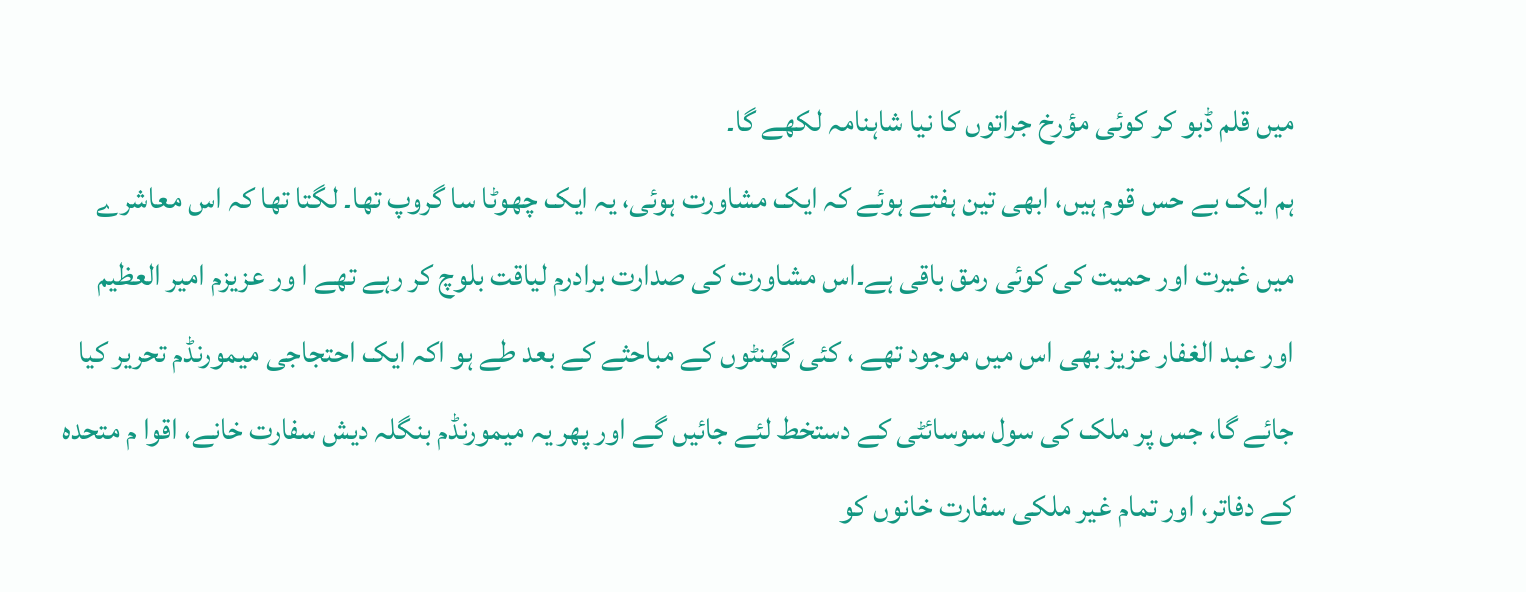میں قلم ڈبو کر کوئی مؤرخ جراتوں کا نیا شاہنامہ لکھے گا۔
ہم ایک بے حس قوم ہیں، ابھی تین ہفتے ہوئے کہ ایک مشاورت ہوئی، یہ ایک چھوٹا سا گروپ تھا۔ لگتا تھا کہ اس معاشرے میں غیرت اور حمیت کی کوئی رمق باقی ہے۔اس مشاورت کی صدارت برادرم لیاقت بلوچ کر رہے تھے ا ور عزیزم امیر العظیم اور عبد الغفار عزیز بھی اس میں موجود تھے ، کئی گھنٹوں کے مباحثے کے بعد طے ہو اکہ ایک احتجاجی میمورنڈم تحریر کیا جائے گا، جس پر ملک کی سول سوسائٹی کے دستخط لئے جائیں گے اور پھر یہ میمورنڈم بنگلہ دیش سفارت خانے، اقوا م متحدہ کے دفاتر، اور تمام غیر ملکی سفارت خانوں کو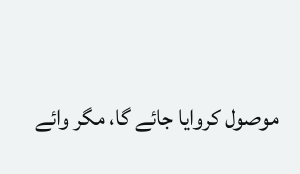موصول کروایا جائے گا، مگر وائے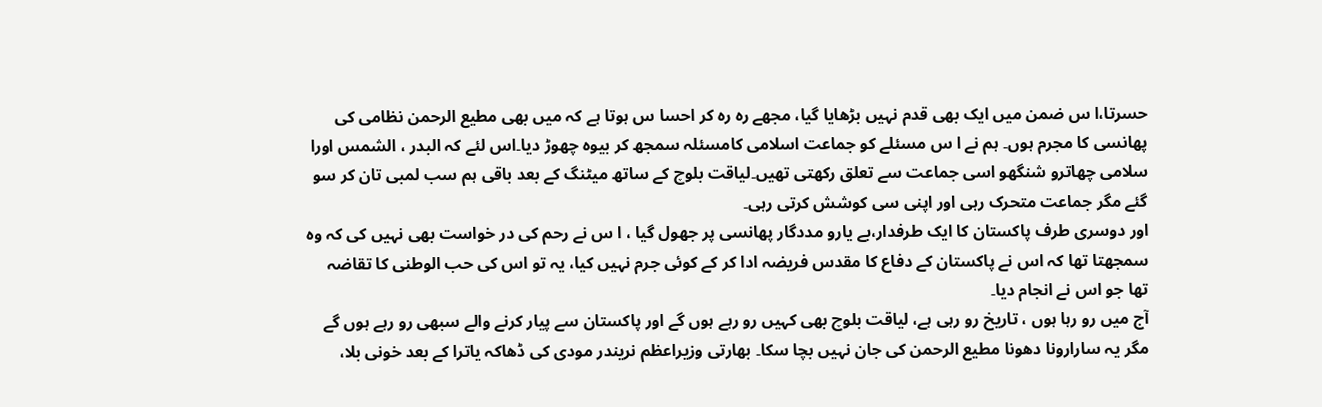حسرتا،ا س ضمن میں ایک بھی قدم نہیں بڑھایا گیا، مجھے رہ رہ کر احسا س ہوتا ہے کہ میں بھی مطیع الرحمن نظامی کی پھانسی کا مجرم ہوں۔ ہم نے ا س مسئلے کو جماعت اسلامی کامسئلہ سمجھ کر بیوہ چھوڑ دیا۔اس لئے کہ البدر ، الشمس اورا سلامی چھاترو شنگھو اسی جماعت سے تعلق رکھتی تھیں۔لیاقت بلوچ کے ساتھ میٹنگ کے بعد باقی ہم سب لمبی تان کر سو گئے مگر جماعت متحرک رہی اور اپنی سی کوشش کرتی رہی۔
اور دوسری طرف پاکستان کا ایک طرفدار،بے یارو مددگار پھانسی پر جھول گیا ، ا س نے رحم کی در خواست بھی نہیں کی کہ وہ سمجھتا تھا کہ اس نے پاکستان کے دفاع کا مقدس فریضہ ادا کر کے کوئی جرم نہیں کیا، یہ تو اس کی حب الوطنی کا تقاضہ تھا جو اس نے انجام دیا۔
آج میں رو رہا ہوں ، تاریخ رو رہی ہے، لیاقت بلوچ بھی کہیں رو رہے ہوں گے اور پاکستان سے پیار کرنے والے سبھی رو رہے ہوں گے مگر یہ سارارونا دھونا مطیع الرحمن کی جان نہیں بچا سکا۔ بھارتی وزیراعظم نریندر مودی کی ڈھاکہ یاترا کے بعد خونی بلا،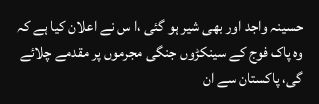حسینہ واجد اور بھی شیر ہو گئی ،ا س نے اعلان کیا ہے کہ وہ پاک فوج کے سینکڑوں جنگی مجرموں پر مقدمے چلائے گی، پاکستان سے ان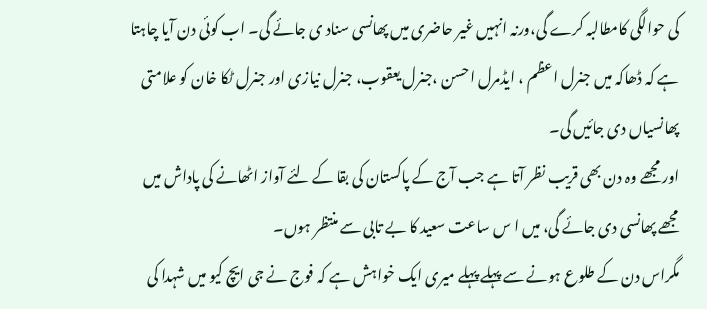کی حوالگی کامطالبہ کرے گی،ورنہ انہیں غیر حاضری میں پھانسی سناد ی جائے گی۔ اب کوئی دن آیا چاہتا ہے کہ ڈھاکہ میں جنرل اعظم ، ایڈمرل احسن ،جنرل یعقوب، جنرل نیازی اور جنرل ٹکا خان کو علامتی پھانسیاں دی جائیں گی۔
اور مجھے وہ دن بھی قریب نظر آتا ہے جب آج کے پاکستان کی بقا کے لئے آواز اٹھانے کی پاداش میں مجھے پھانسی دی جائے گی، میں ا س ساعت سعید کا بے تابی سے منتظر ہوں۔
مگراس دن کے طلوع ہونے سے پہلے پہلے میری ایک خواہش ہے کہ فوج نے جی ایچ کیو میں شہدا کی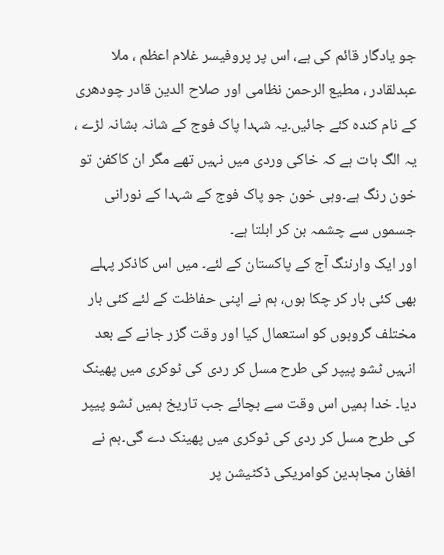جو یادگار قائم کی ہے، اس پر پروفیسر غلام اعظم ، ملا عبدلقادر ، مطیع الرحمن نظامی اور صلاح الدین قادر چودھری کے نام کندہ کئے جائیں۔یہ شہدا پاک فوج کے شانہ بشانہ لڑے ، یہ الگ بات ہے کہ خاکی وردی میں نہیں تھے مگر ان کاکفن تو خون رنگ ہے۔وہی خون جو پاک فوج کے شہدا کے نورانی جسموں سے چشمہ بن کر ابلتا ہے۔
اور ایک وارننگ آج کے پاکستان کے لئے۔ میں اس کاذکر پہلے بھی کئی بار کر چکا ہوں، ہم نے اپنی حفاظت کے لئے کئی بار مختلف گروہوں کو استعمال کیا اور وقت گزر جانے کے بعد انہیں ٹشو پیپر کی طرح مسل کر ردی کی ٹوکری میں پھینک دیا۔ خدا ہمیں اس وقت سے بچائے جب تاریخ ہمیں ٹشو پیپر کی طرح مسل کر ردی کی ٹوکری میں پھینک دے گی۔ہم نے افغان مجاہدین کوامریکی ڈکٹیشن پر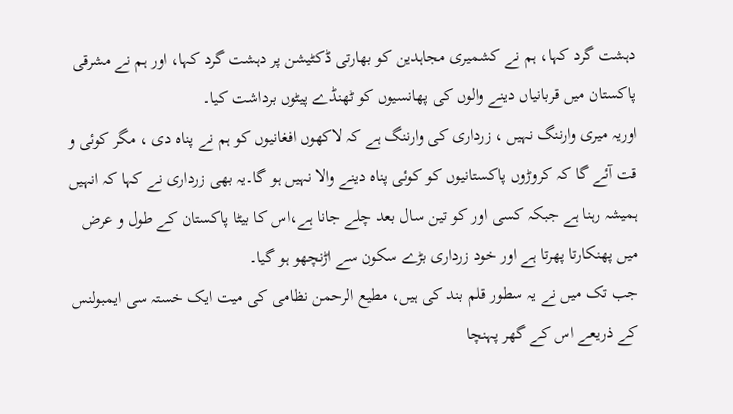دہشت گرد کہا، ہم نے کشمیری مجاہدین کو بھارتی ڈکٹیشن پر دہشت گرد کہا، اور ہم نے مشرقی پاکستان میں قربانیاں دینے والوں کی پھانسیوں کو ٹھنڈے پیٹوں برداشت کیا۔
اوریہ میری وارننگ نہیں ، زرداری کی وارننگ ہے کہ لاکھوں افغانیوں کو ہم نے پناہ دی ، مگر کوئی و قت آئے گا کہ کروڑوں پاکستانیوں کو کوئی پناہ دینے والا نہیں ہو گا۔یہ بھی زرداری نے کہا کہ انہیں ہمیشہ رہنا ہے جبکہ کسی اور کو تین سال بعد چلے جانا ہے،اس کا بیٹا پاکستان کے طول و عرض میں پھنکارتا پھرتا ہے اور خود زرداری بڑے سکون سے اڑنچھو ہو گیا۔
جب تک میں نے یہ سطور قلم بند کی ہیں، مطیع الرحمن نظامی کی میت ایک خستہ سی ایمبولنس کے ذریعے اس کے گھر پہنچا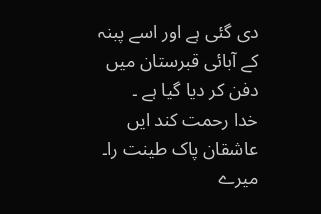دی گئی ہے اور اسے پبنہ کے آبائی قبرستان میں دفن کر دیا گیا ہے ۔
خدا رحمت کند ایں عاشقان پاک طینت را۔
میرے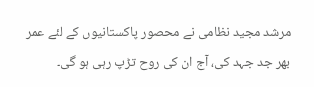مرشد مجید نظامی نے محصور پاکستانیوں کے لئے عمر بھر جد جہد کی، آج ان کی روح تڑپ رہی ہو گی۔